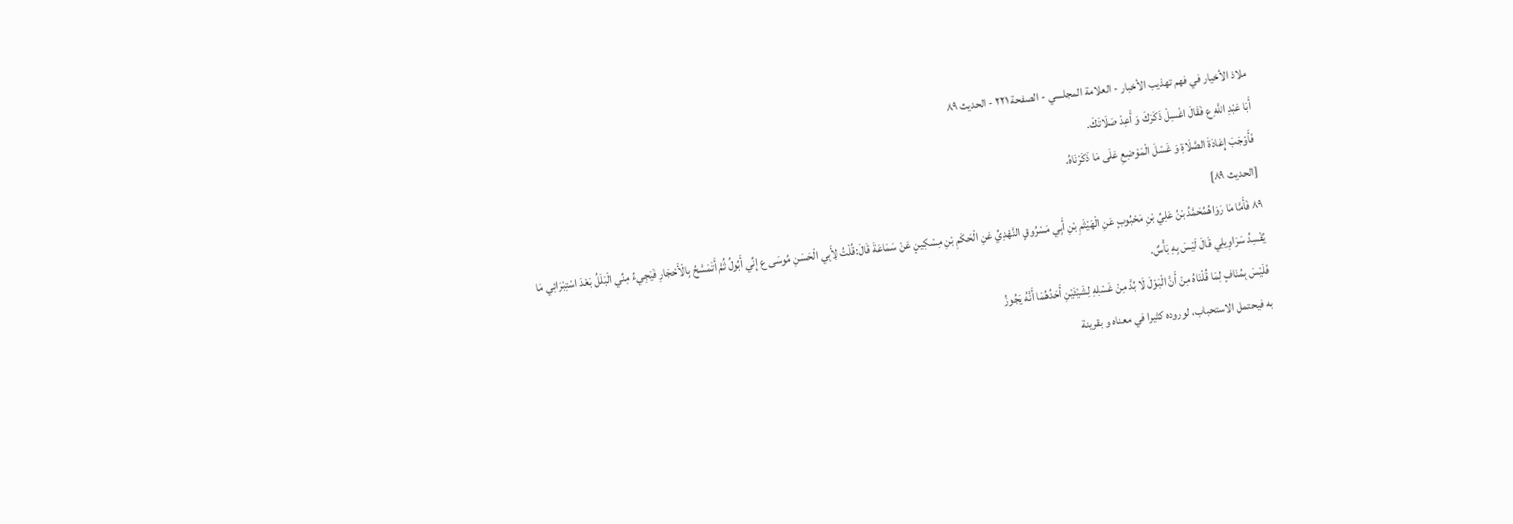ملاذ الأخيار في فهم تهذيب الأخبار - العلامة المجلسي - الصفحة ٢٢١ - الحديث ٨٩
أَبَا عَبْدِ اللَّهِ ع فَقَالَ اغْسِلْ ذَكَرَكَ وَ أَعِدْ صَلَاتَكَ.
فَأَوْجَبَ إِعَادَةَ الصَّلَاةِ وَ غَسْلَ الْمَوْضِعِ عَلَى مَا ذَكَرْنَاهُ.
[الحديث ٨٩]
٨٩ فَأَمَّا مَا رَوَاهُمُحَمَّدُ بْنُ عَلِيِّ بْنِ مَحْبُوبٍ عَنِ الْهَيْثَمِ بْنِ أَبِي مَسْرُوقٍ النَّهْدِيِّ عَنِ الْحَكَمِ بْنِ مِسْكِينٍ عَنْ سَمَاعَةَ قَالَ:قُلْتُ لِأَبِي الْحَسَنِ مُوسَى ع إِنِّي أَبُولُ ثُمَّ أَتَمَسَّحُ بِالْأَحْجَارِ فَيَجِيءُ مِنِّي الْبَلَلُ بَعْدَ اسْتِبْرَائِي مَا يُفْسِدُ سَرَاوِيلِي قَالَ لَيْسَ بِهِ بَأْسٌ.
فَلَيْسَ بِمُنَافٍ لِمَا قُلْنَاهُ مِنْ أَنَّ الْبَوْلَ لَا بُدَّ مِنْ غَسْلِهِ لِشَيْئَيْنِ أَحَدُهُمَا أَنَّهُ يَجُوزُ
به فيحتمل الاستحباب، لوروده كثيرا في معناه و بقرينة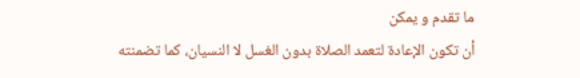ما تقدم و يمكن
أن تكون الإعادة لتعمد الصلاة بدون الغسل لا النسيان، كما تضمنته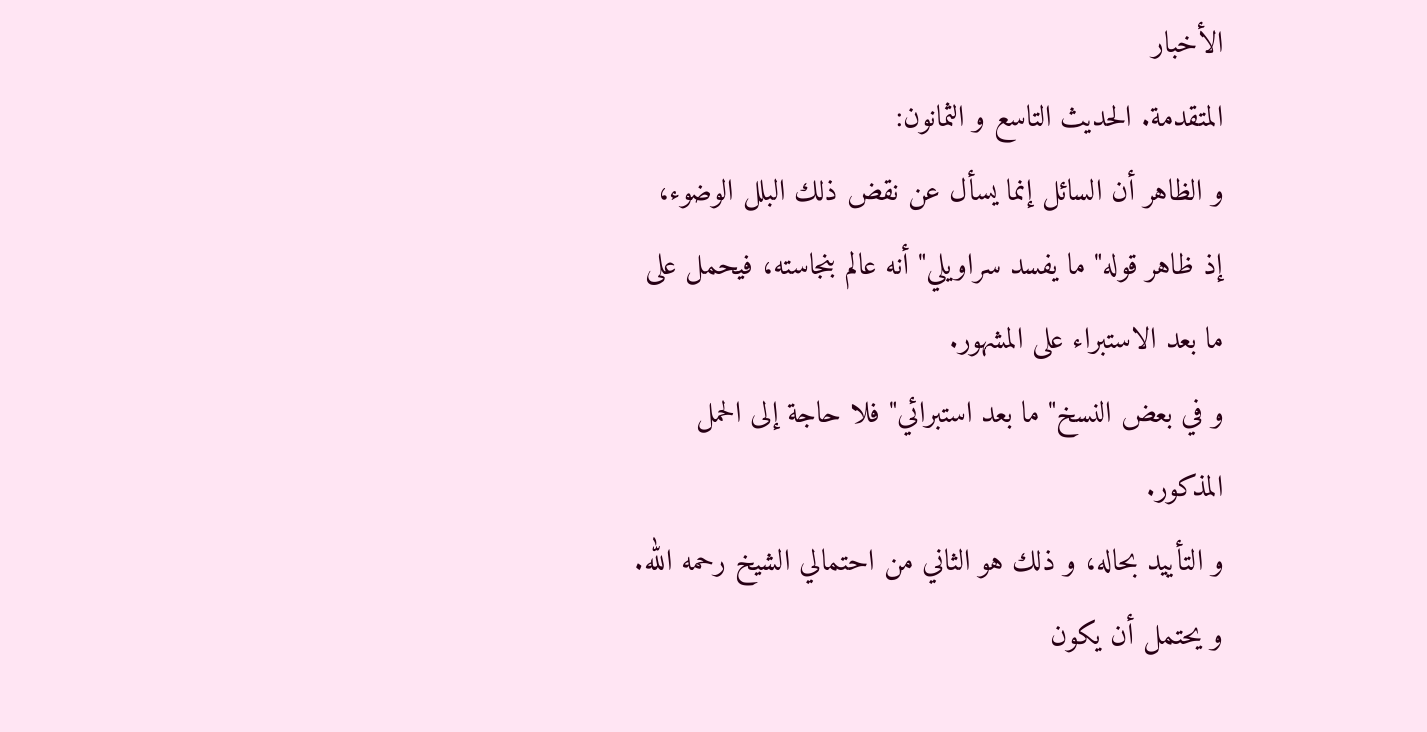الأخبار
المتقدمة. الحديث التاسع و الثمانون:
و الظاهر أن السائل إنما يسأل عن نقض ذلك البلل الوضوء، إذ ظاهر قوله" ما يفسد سراويلي" أنه عالم بنجاسته، فيحمل على ما بعد الاستبراء على المشهور.
و في بعض النسخ" ما بعد استبرائي" فلا حاجة إلى الحمل المذكور.
و التأييد بحاله، و ذلك هو الثاني من احتمالي الشيخ رحمه الله.
و يحتمل أن يكون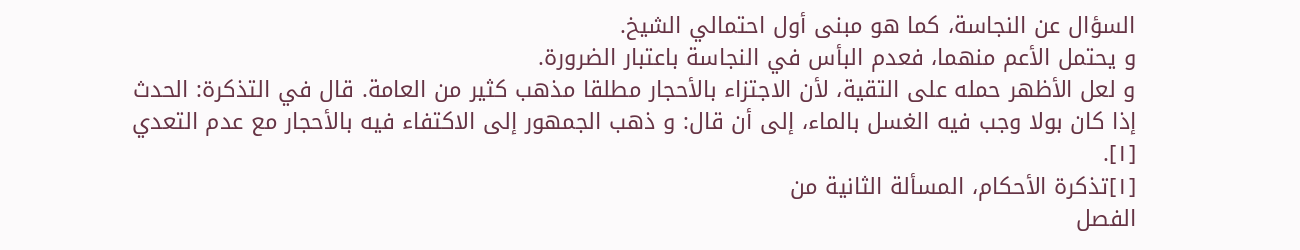السؤال عن النجاسة، كما هو مبنى أول احتمالي الشيخ.
و يحتمل الأعم منهما، فعدم البأس في النجاسة باعتبار الضرورة.
و لعل الأظهر حمله على التقية، لأن الاجتزاء بالأحجار مطلقا مذهب كثير من العامة. قال في التذكرة: الحدث إذا كان بولا وجب فيه الغسل بالماء، إلى أن قال: و ذهب الجمهور إلى الاكتفاء فيه بالأحجار مع عدم التعدي [١].
[١]تذكرة الأحكام، المسألة الثانية من
الفصل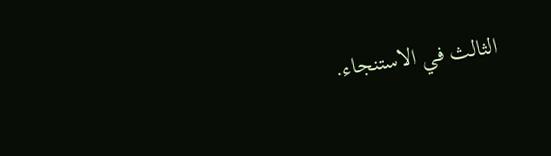الثالث في الاستنجاء.